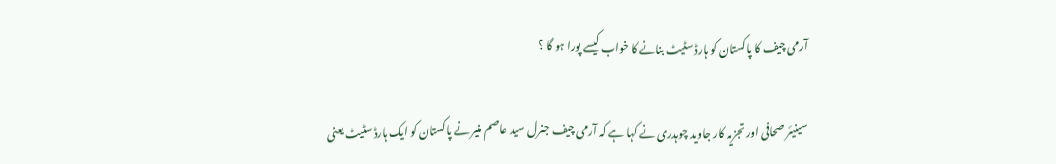آرمی چیف کا پاکستان کو ہارڈ سٹیٹ بنانے کا خواب کیسے پورا ہو گا ؟

سینیئر صحافی اور تجزیہ کار جاوید چوہدری نے کہا ہے کہ آرمی چیف جنرل سید عاصم منیر نے پاکستان کو ایک ہارڈ سٹیٹ یعنی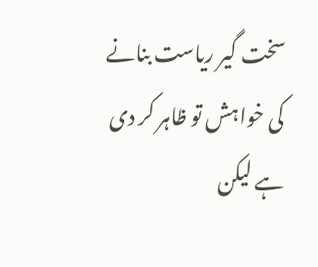سخت گیر ریاست بنانے کی خواہش تو ظاہر کر دی ہے لیکن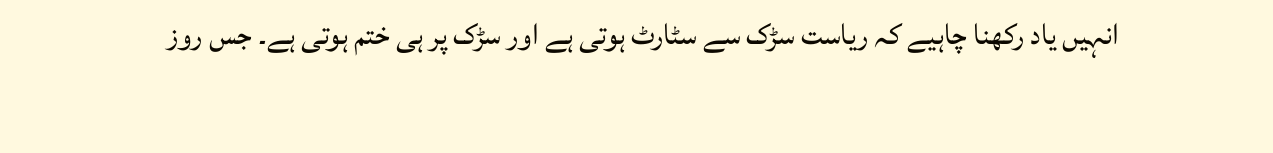انہیں یاد رکھنا چاہیے کہ ریاست سڑک سے سٹارٹ ہوتی ہے اور سڑک پر ہی ختم ہوتی ہے۔ جس روز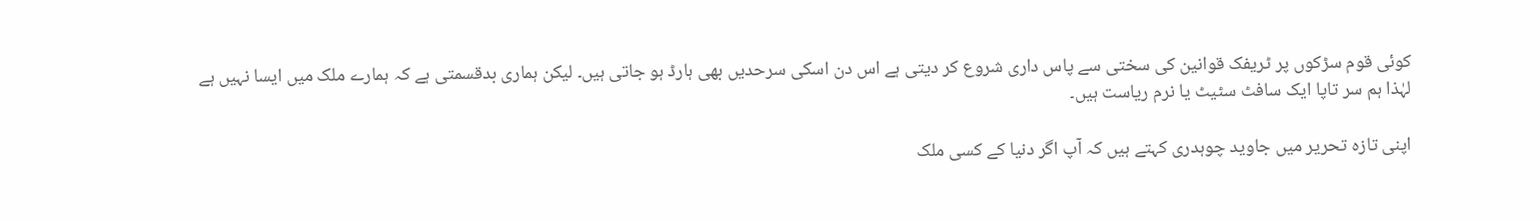کوئی قوم سڑکوں پر ٹریفک قوانین کی سختی سے پاس داری شروع کر دیتی ہے اس دن اسکی سرحدیں بھی ہارڈ ہو جاتی ہیں۔ لیکن ہماری بدقسمتی ہے کہ ہمارے ملک میں ایسا نہیں ہے لہٰذا ہم سر تاپا ایک سافٹ سٹیٹ یا نرم ریاست ہیں۔

اپنی تازہ تحریر میں جاوید چوہدری کہتے ہیں کہ آپ اگر دنیا کے کسی ملک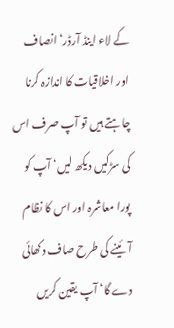کے لاء اینڈ آرڈر‘ انصاف اور اخلاقیات کا اندازہ کرنا چاہتے ہیں تو آپ صرف اس کی سڑکیں دیکھ لیں‘ آپ کو پورا معاشرہ اور اس کا نظام آئینے کی طرح صاف دکھائی دے گا‘ آپ یقین کریں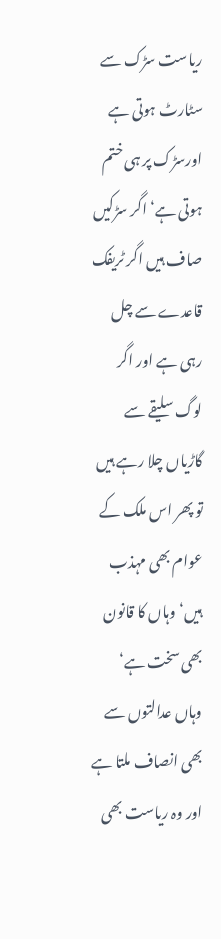ریاست سڑک سے سٹارٹ ہوتی ہے اورسڑک پر ہی ختم ہوتی ہے‘ اگر سڑکیں صاف ہیں اگر ٹریفک قاعدے سے چل رہی ہے اور اگر لوگ سلیقے سے گاڑیاں چلا رہے ہیں تو پھر اس ملک کے عوام بھی مہذب ہیں‘ وہاں کا قانون بھی سخت ہے‘ وہاں عدالتوں سے بھی انصاف ملتا ہے اور وہ ریاست بھی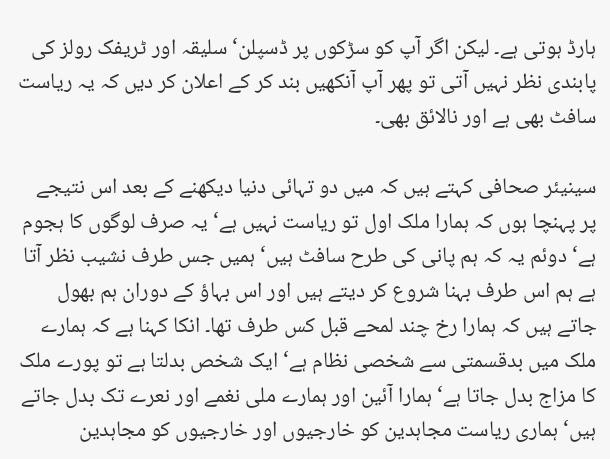ہارڈ ہوتی ہے۔ لیکن اگر آپ کو سڑکوں پر ڈسپلن‘ سلیقہ اور ٹریفک رولز کی پابندی نظر نہیں آتی تو پھر آپ آنکھیں بند کر کے اعلان کر دیں کہ یہ ریاست سافٹ بھی ہے اور نالائق بھی۔

سینیئر صحافی کہتے ہیں کہ میں دو تہائی دنیا دیکھنے کے بعد اس نتیجے پر پہنچا ہوں کہ ہمارا ملک اول تو ریاست نہیں ہے‘ یہ صرف لوگوں کا ہجوم ہے‘ دوئم یہ کہ ہم پانی کی طرح سافٹ ہیں‘ ہمیں جس طرف نشیب نظر آتا ہے ہم اس طرف بہنا شروع کر دیتے ہیں اور اس بہاؤ کے دوران ہم بھول جاتے ہیں کہ ہمارا رخ چند لمحے قبل کس طرف تھا۔ انکا کہنا ہے کہ ہمارے ملک میں بدقسمتی سے شخصی نظام ہے‘ ایک شخص بدلتا ہے تو پورے ملک کا مزاج بدل جاتا ہے‘ ہمارا آئین اور ہمارے ملی نغمے اور نعرے تک بدل جاتے ہیں‘ ہماری ریاست مجاہدین کو خارجیوں اور خارجیوں کو مجاہدین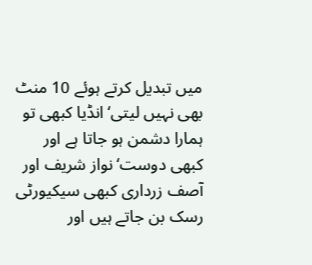میں تبدیل کرتے ہوئے 10 منٹ بھی نہیں لیتی‘ انڈیا کبھی تو ہمارا دشمن ہو جاتا ہے اور کبھی دوست‘ نواز شریف اور آصف زرداری کبھی سیکیورٹی رسک بن جاتے ہیں اور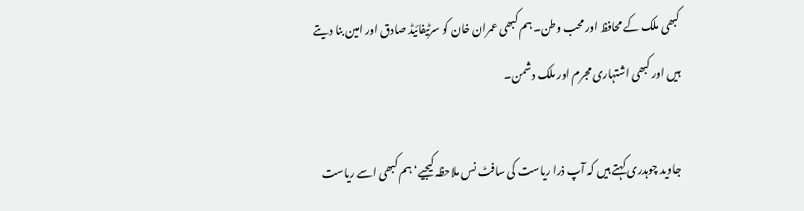کبھی ملک کے محافظ اور محب وطن۔ ہم کبھی عمران خان کو سرٹیفائیڈ صادق اور امین بنا دیتے ہیں اور کبھی اشتہاری مجرم اور ملک دشمن۔

جاوید چوہدری کہتے ہیں کہ آپ ذرا ریاست کی سافٹ نس ملاحظہ کیجیے‘ ہم کبھی اسے ریاست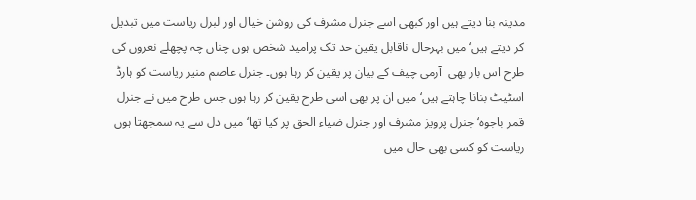مدینہ بنا دیتے ہیں اور کبھی اسے جنرل مشرف کی روشن خیال اور لبرل ریاست میں تبدیل کر دیتے ہیں‘ میں بہرحال ناقابل یقین حد تک پرامید شخص ہوں چناں چہ پچھلے نعروں کی طرح اس بار بھی  آرمی چیف کے بیان پر یقین کر رہا ہوں۔ جنرل عاصم منیر ریاست کو ہارڈ اسٹیٹ بنانا چاہتے ہیں‘ میں ان پر بھی اسی طرح یقین کر رہا ہوں جس طرح میں نے جنرل قمر باجوہ‘ جنرل پرویز مشرف اور جنرل ضیاء الحق پر کیا تھا‘ میں دل سے یہ سمجھتا ہوں ریاست کو کسی بھی حال میں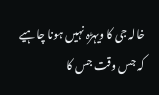خالہ جی کا ویہڑہ نہیں ہونا چاہیے کہ جس وقت جس کا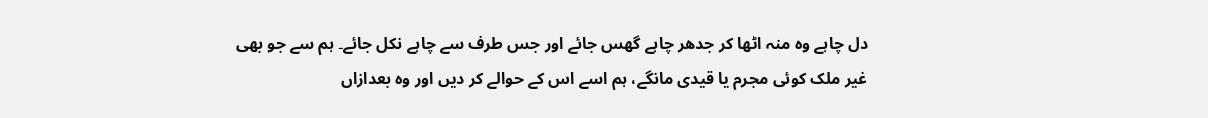دل چاہے وہ منہ اٹھا کر جدھر چاہے گھس جائے اور جس طرف سے چاہے نکل جائے۔ ہم سے جو بھی غیر ملک کوئی مجرم یا قیدی مانگے، ہم اسے اس کے حوالے کر دیں اور وہ بعدازاں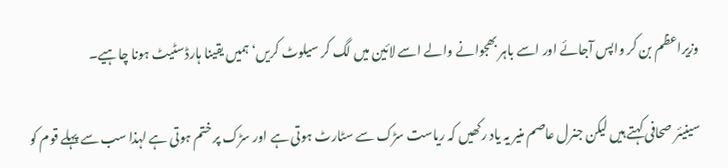وزیراعظم بن کر واپس آجائے اور اسے باہر بھجوانے والے اسے لائین میں لگ کر سیلوٹ کریں‘ ہمیں یقینا ہارڈ سٹیٹ ہونا چاہیے۔

سینیئر صحافی کہتے ہیں لیکن جنرل عاصم منیر یہ یاد رکھیں کہ ریاست سڑک سے سٹارٹ ہوتی ہے اور سڑک پر ختم ہوتی ہے لہذا سب سے پہلے قوم کو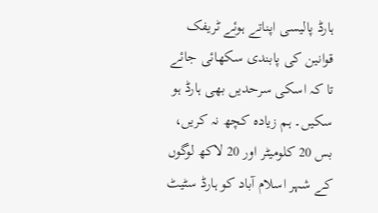ہارڈ پالیسی اپناتے ہوئے ٹریفک قوانین کی پابندی سکھائی جائے تا کہ اسکی سرحدیں بھی ہارڈ ہو سکیں۔ ہم زیادہ کچھ نہ کریں، بس 20 کلومیٹر اور 20 لاکھ لوگوں کے شہر اسلام آباد کو ہارڈ سٹیٹ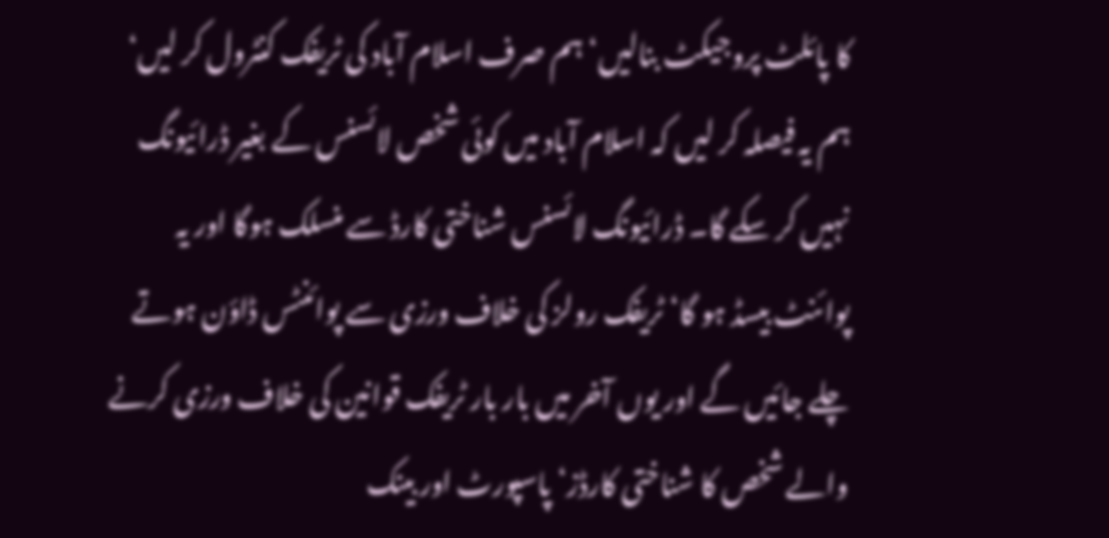کا پائلٹ پروجیکٹ بنالیں‘ ہم صرف اسلام آباد کی ٹریفک کنٹرول کر لیں‘ ہم یہ فیصلہ کر لیں کہ اسلام آباد میں کوئی شخص لائسنس کے بغیر ڈرائیونگ نہیں کر سکے گا۔ ڈرائیونگ لائسنس شناختی کارڈ سے منسلک ہوگا اور یہ پوائنٹ بیسڈ ہو گا‘ ٹریفک رولز کی خلاف ورزی سے پوائنٹس ڈاؤن ہوتے چلے جائیں گے اور یوں آخر میں بار بار ٹریفک قوانین کی خلاف ورزی کرنے والے شخص کا شناختی کارڈز‘ پاسپورٹ اور بینک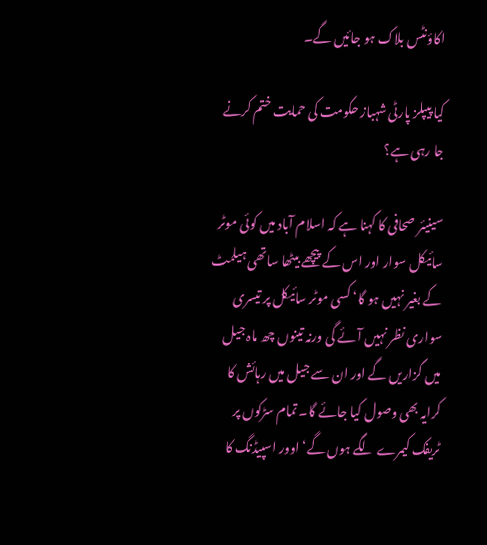اکاؤنٹس بلاک ہو جائیں گے۔

کیا پیپلز پارٹی شہباز حکومت کی حمایت ختم کرنے جا رہی ہے؟

سینیئر صحافی کا کہنا ہے کہ اسلام آباد میں کوئی موٹر سائیکل سوار اور اس کے پیچھے بیٹھا ساتھی ہیلمٹ کے بغیر نہیں ہو گا‘ کسی موٹر سائیکل پر تیسری سواری نظر نہیں آئے گی ورنہ تینوں چھ ماہ جیل میں گزاریں گے اور ان سے جیل میں رہائش کا کرایہ بھی وصول کیا جائے گا۔ تمام سڑکوں پر ٹریفک کیمرے لگے ہوں گے‘ اوور اسپیڈنگ کا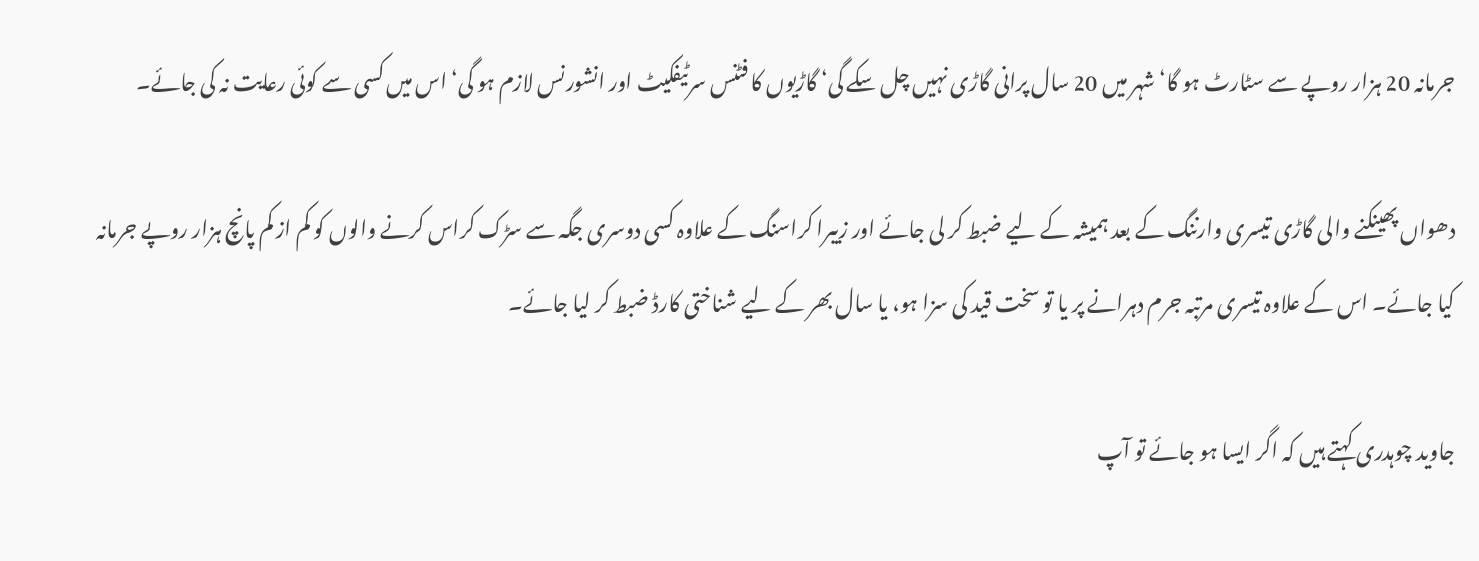جرمانہ 20 ہزار روپے سے سٹارٹ ہو گا‘ شہر میں 20 سال پرانی گاڑی نہیں چل سکے گی‘ گاڑیوں کا فٹنس سرٹیفکیٹ اور انشورنس لازم ہو گی‘ اس میں کسی سے کوئی رعایت نہ کی جائے۔

دھواں پھینکنے والی گاڑی تیسری وارننگ کے بعد ہمیشہ کے لیے ضبط کر لی جائے اور زیبرا کراسنگ کے علاوہ کسی دوسری جگہ سے سڑک کراس کرنے والوں کو کم از کم پانچ ہزار روپے جرمانہ کیا جائے۔ اس کے علاوہ تیسری مرتبہ جرم دہرانے پر یا تو سخت قید کی سزا ہو، یا سال بھر کے لیے شناختی کارڈ ضبط کر لیا جائے۔

جاوید چوہدری کہتے ہیں کہ اگر ایسا ہو جائے تو آپ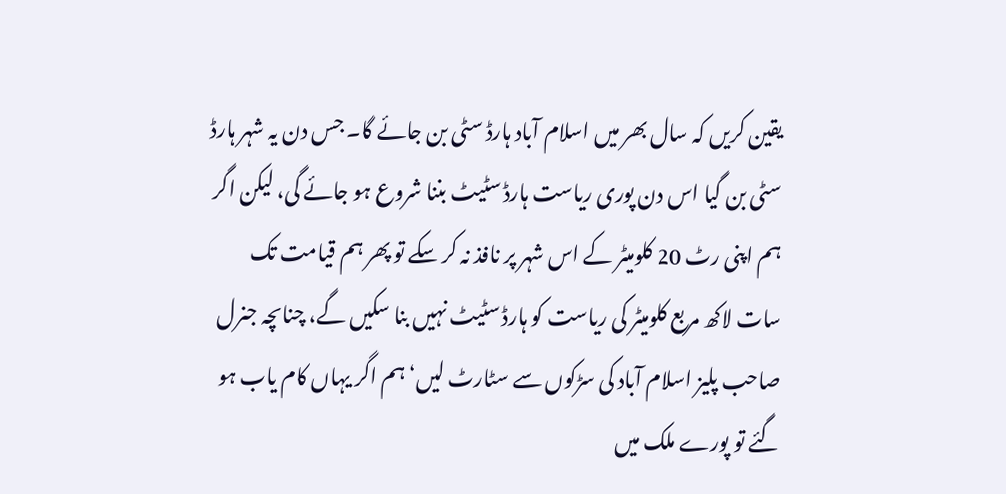یقین کریں کہ سال بھر میں اسلام آباد ہارڈ سٹی بن جائے گا۔ جس دن یہ شہر ہارڈ سٹی بن گیا اس دن پوری ریاست ہارڈ سٹیٹ بننا شروع ہو جائے گی، لیکن اگر ہم اپنی رٹ 20 کلومیٹر کے اس شہر پر نافذ نہ کر سکے تو پھر ہم قیامت تک سات لاکھ مربع کلومیٹر کی ریاست کو ہارڈ سٹیٹ نہیں بنا سکیں گے، چناںچہ جنرل صاحب پلیز اسلام آباد کی سڑکوں سے سٹارٹ لیں‘ ہم اگر یہاں کام یاب ہو گئے تو پورے ملک میں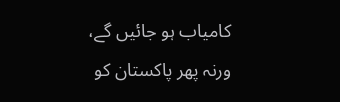کامیاب ہو جائیں گے، ورنہ پھر پاکستان کو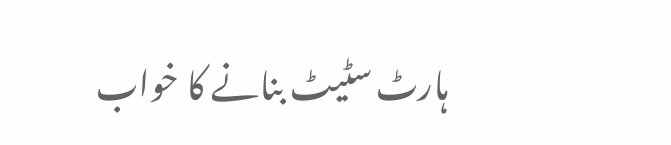ہارٹ سٹیٹ بنانے کا خواب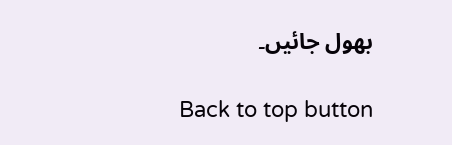بھول جائیں۔

Back to top button